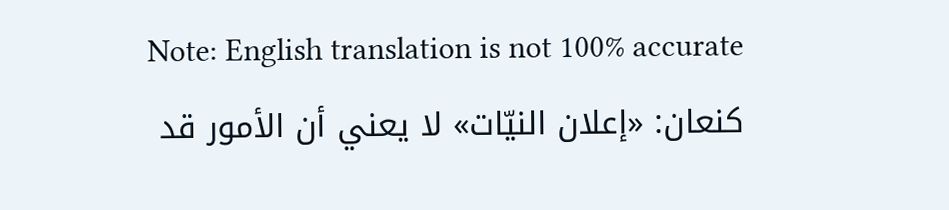Note: English translation is not 100% accurate
كنعان: «إعلان النيّات» لا يعني أن الأمور قد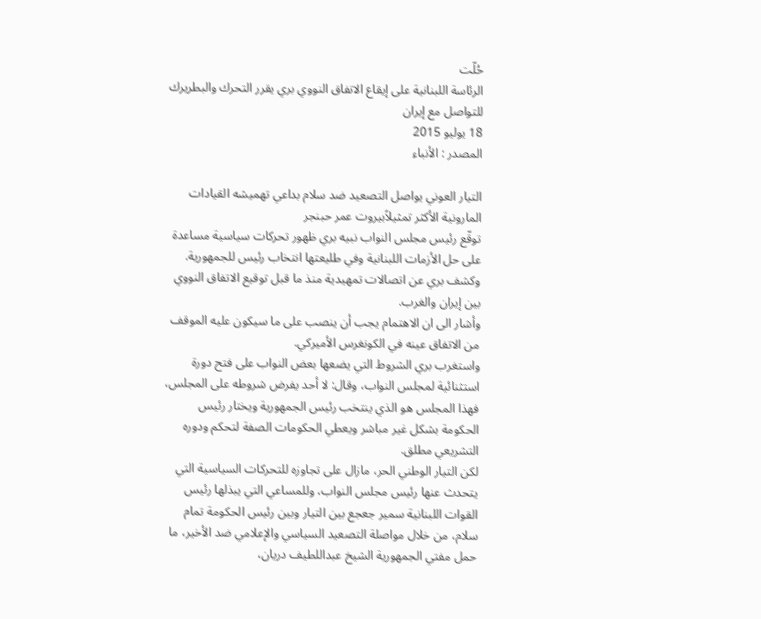حُلّت
الرئاسة اللبنانية على إيقاع الاتفاق النووي بري يقرر التحرك والبطريرك للتواصل مع إيران
18 يوليو 2015
المصدر : الأنباء

التيار العوني يواصل التصعيد ضد سلام بداعي تهميشه القيادات المارونية الأكثر تمثيلاًبيروت عمر حبنجر
توقّع رئيس مجلس النواب نبيه بري ظهور تحركات سياسية مساعدة على حل الأزمات اللبنانية وفي طليعتها انتخاب رئيس للجمهورية.
وكشف بري عن اتصالات تمهيدية منذ ما قبل توقيع الاتفاق النووي بين إيران والغرب.
وأشار الى ان الاهتمام يجب أن ينصب على ما سيكون عليه الموقف من الاتفاق عينه في الكونغرس الأميركي.
واستغرب بري الشروط التي يضعها بعض النواب على فتح دورة استثنائية لمجلس النواب، وقال: لا أحد يفرض شروطه على المجلس، فهذا المجلس هو الذي ينتخب رئيس الجمهورية ويختار رئيس الحكومة بشكل غير مباشر ويعطي الحكومات الصفة لتحكم ودوره التشريعي مطلق.
لكن التيار الوطني الحر، مازال على تجاوزه للتحركات السياسية التي يتحدث عنها رئيس مجلس النواب، وللمساعي التي يبذلها رئيس القوات اللبنانية سمير جعجع بين التيار وبين رئيس الحكومة تمام سلام، من خلال مواصلة التصعيد السياسي والإعلامي ضد الأخير، ما حمل مفتي الجمهورية الشيخ عبداللطيف دريان،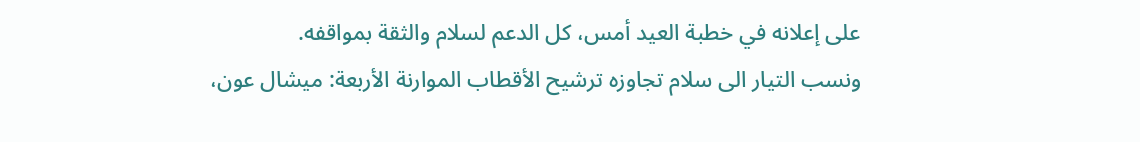على إعلانه في خطبة العيد أمس، كل الدعم لسلام والثقة بمواقفه.
ونسب التيار الى سلام تجاوزه ترشيح الأقطاب الموارنة الأربعة: ميشال عون،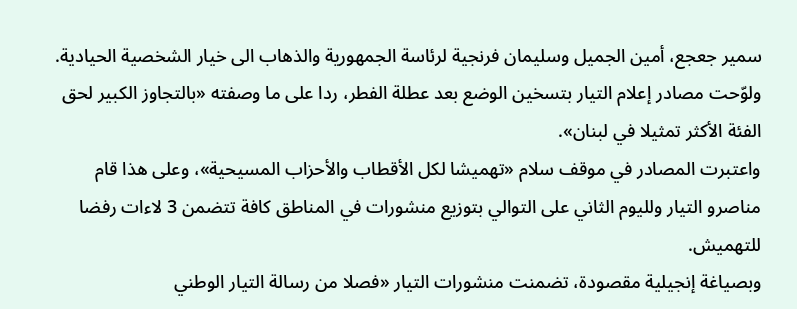سمير جعجع، أمين الجميل وسليمان فرنجية لرئاسة الجمهورية والذهاب الى خيار الشخصية الحيادية.
ولوّحت مصادر إعلام التيار بتسخين الوضع بعد عطلة الفطر، ردا على ما وصفته «بالتجاوز الكبير لحق الفئة الأكثر تمثيلا في لبنان».
واعتبرت المصادر في موقف سلام «تهميشا لكل الأقطاب والأحزاب المسيحية»، وعلى هذا قام مناصرو التيار ولليوم الثاني على التوالي بتوزيع منشورات في المناطق كافة تتضمن 3 لاءات رفضا للتهميش.
وبصياغة إنجيلية مقصودة، تضمنت منشورات التيار «فصلا من رسالة التيار الوطني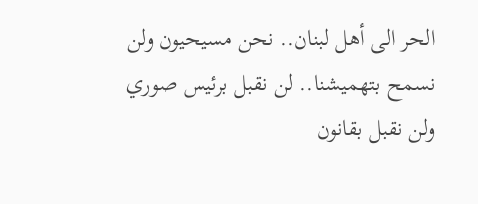الحر الى أهل لبنان.. نحن مسيحيون ولن نسمح بتهميشنا.. لن نقبل برئيس صوري ولن نقبل بقانون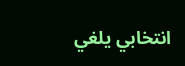انتخابي يلغي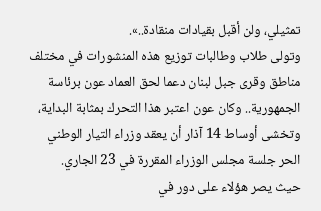تمثيلي، ولن أقبل بقيادات منقادة..».
وتولى طلاب وطالبات توزيع هذه المنشورات في مختلف مناطق وقرى جبل لبنان دعما لحق العماد عون برئاسة الجمهورية.. وكان عون اعتبر هذا التحرك بمثابة البداية، وتخشى أوساط 14 آذار أن يعقد وزراء التيار الوطني الحر جلسة مجلس الوزراء المقررة في 23 الجاري.
حيث يصر هؤلاء على دور في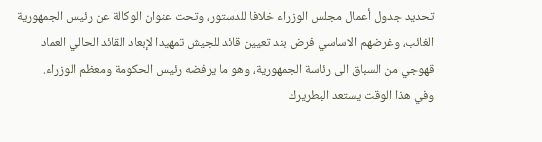تحديد جدول أعمال مجلس الوزراء خلافا للدستور، وتحت عنوان الوكالة عن رئيس الجمهورية الغائب، وغرضهم الاساسي فرض بند تعيين قائد للجيش تمهيدا لإبعاد القائد الحالي العماد قهوجي من السباق الى رئاسة الجمهورية، وهو ما يرفضه رئيس الحكومة ومعظم الوزراء.
وفي هذا الوقت يستعد البطريرك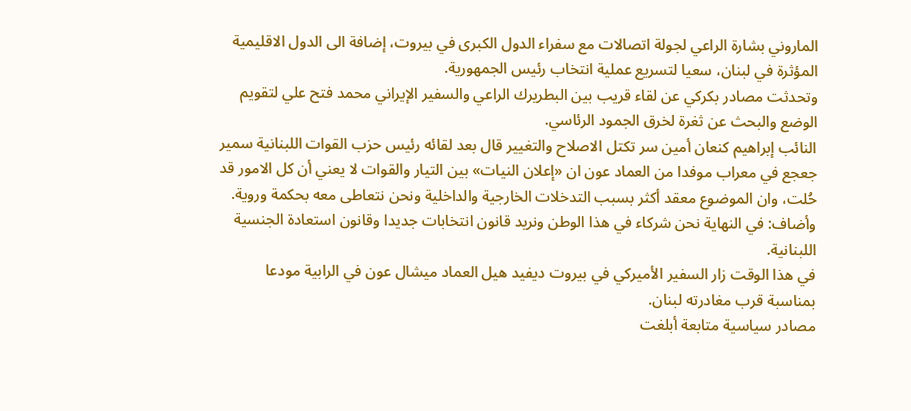الماروني بشارة الراعي لجولة اتصالات مع سفراء الدول الكبرى في بيروت، إضافة الى الدول الاقليمية المؤثرة في لبنان، سعيا لتسريع عملية انتخاب رئيس الجمهورية.
وتحدثت مصادر بكركي عن لقاء قريب بين البطريرك الراعي والسفير الإيراني محمد فتح علي لتقويم الوضع والبحث عن ثغرة لخرق الجمود الرئاسي.
النائب إبراهيم كنعان أمين سر تكتل الاصلاح والتغيير قال بعد لقائه رئيس حزب القوات اللبنانية سمير جعجع في معراب موفدا من العماد عون ان «إعلان النيات» بين التيار والقوات لا يعني أن كل الامور قد حُلت، وان الموضوع معقد أكثر بسبب التدخلات الخارجية والداخلية ونحن نتعاطى معه بحكمة وروية.
وأضاف: في النهاية نحن شركاء في هذا الوطن ونريد قانون انتخابات جديدا وقانون استعادة الجنسية اللبنانية.
في هذا الوقت زار السفير الأميركي في بيروت ديفيد هيل العماد ميشال عون في الرابية مودعا بمناسبة قرب مغادرته لبنان.
مصادر سياسية متابعة أبلغت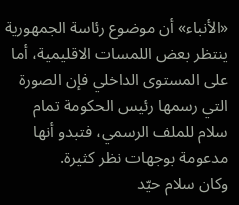«الأنباء» أن موضوع رئاسة الجمهورية ينتظر بعض اللمسات الاقليمية، أما على المستوى الداخلي فإن الصورة التي رسمها رئيس الحكومة تمام سلام للملف الرسمي، فتبدو أنها مدعومة بوجهات نظر كثيرة.
وكان سلام حيّد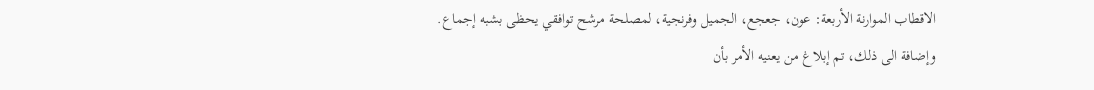الاقطاب الموارنة الأربعة: عون، جعجع، الجميل وفرنجية، لمصلحة مرشح توافقي يحظى بشبه إجماع.
وإضافة الى ذلك، تم إبلاغ من يعنيه الأمر بأن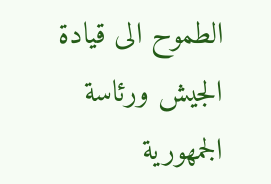الطموح الى قيادة الجيش ورئاسة الجمهورية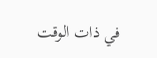في ذات الوقت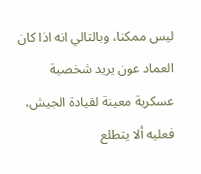ليس ممكنا، وبالتالي انه اذا كان العماد عون يريد شخصية عسكرية معينة لقيادة الجيش، فعليه ألا يتطلع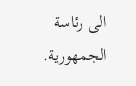الى رئاسة الجمهورية.